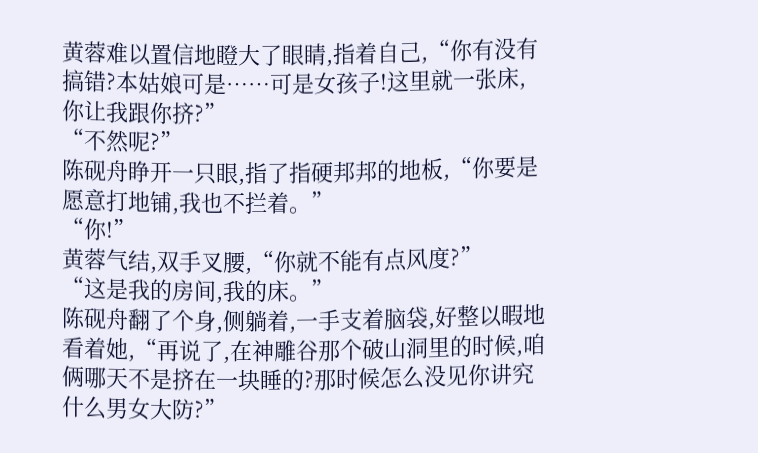黄蓉难以置信地瞪大了眼睛,指着自己,“你有没有搞错?本姑娘可是……可是女孩子!这里就一张床,你让我跟你挤?”
“不然呢?”
陈砚舟睁开一只眼,指了指硬邦邦的地板,“你要是愿意打地铺,我也不拦着。”
“你!”
黄蓉气结,双手叉腰,“你就不能有点风度?”
“这是我的房间,我的床。”
陈砚舟翻了个身,侧躺着,一手支着脑袋,好整以暇地看着她,“再说了,在神雕谷那个破山洞里的时候,咱俩哪天不是挤在一块睡的?那时候怎么没见你讲究什么男女大防?”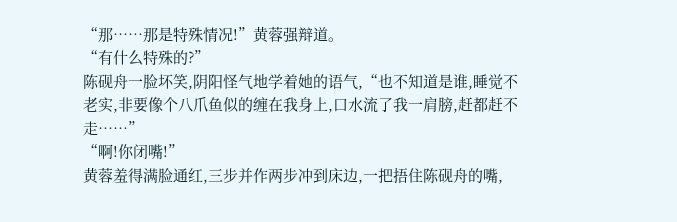“那……那是特殊情况!”黄蓉强辩道。
“有什么特殊的?”
陈砚舟一脸坏笑,阴阳怪气地学着她的语气,“也不知道是谁,睡觉不老实,非要像个八爪鱼似的缠在我身上,口水流了我一肩膀,赶都赶不走……”
“啊!你闭嘴!”
黄蓉羞得满脸通红,三步并作两步冲到床边,一把捂住陈砚舟的嘴,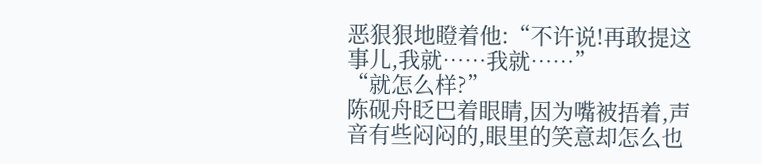恶狠狠地瞪着他:“不许说!再敢提这事儿,我就……我就……”
“就怎么样?”
陈砚舟眨巴着眼睛,因为嘴被捂着,声音有些闷闷的,眼里的笑意却怎么也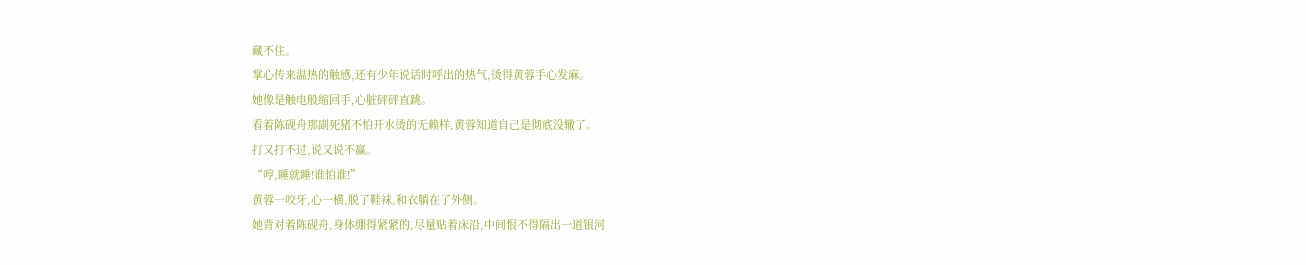藏不住。
掌心传来温热的触感,还有少年说话时呼出的热气,烫得黄蓉手心发麻。
她像是触电般缩回手,心脏砰砰直跳。
看着陈砚舟那副死猪不怕开水烫的无赖样,黄蓉知道自己是彻底没辙了。
打又打不过,说又说不赢。
“哼,睡就睡!谁怕谁!”
黄蓉一咬牙,心一横,脱了鞋袜,和衣躺在了外侧。
她背对着陈砚舟,身体绷得紧紧的,尽量贴着床沿,中间恨不得隔出一道银河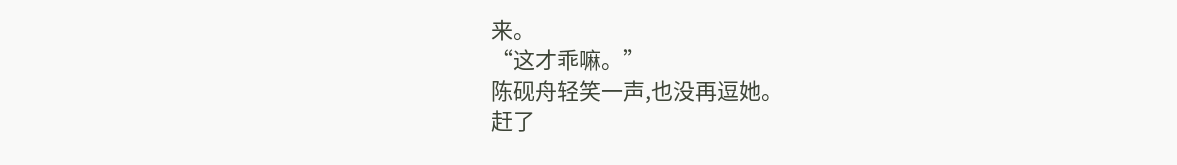来。
“这才乖嘛。”
陈砚舟轻笑一声,也没再逗她。
赶了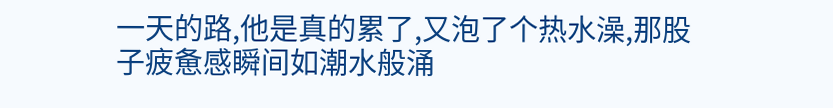一天的路,他是真的累了,又泡了个热水澡,那股子疲惫感瞬间如潮水般涌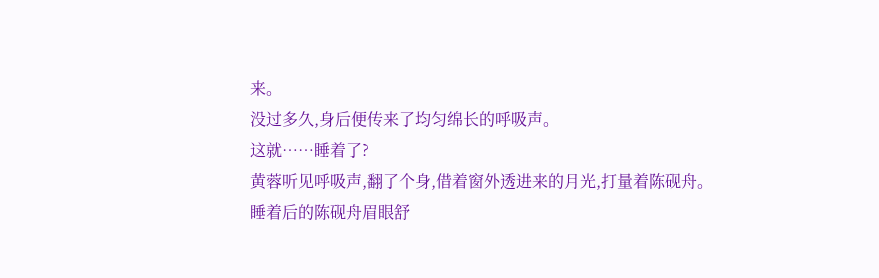来。
没过多久,身后便传来了均匀绵长的呼吸声。
这就……睡着了?
黄蓉听见呼吸声,翻了个身,借着窗外透进来的月光,打量着陈砚舟。
睡着后的陈砚舟眉眼舒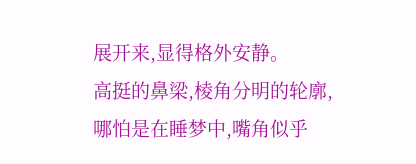展开来,显得格外安静。
高挺的鼻梁,棱角分明的轮廓,哪怕是在睡梦中,嘴角似乎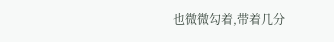也微微勾着,带着几分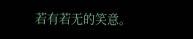若有若无的笑意。